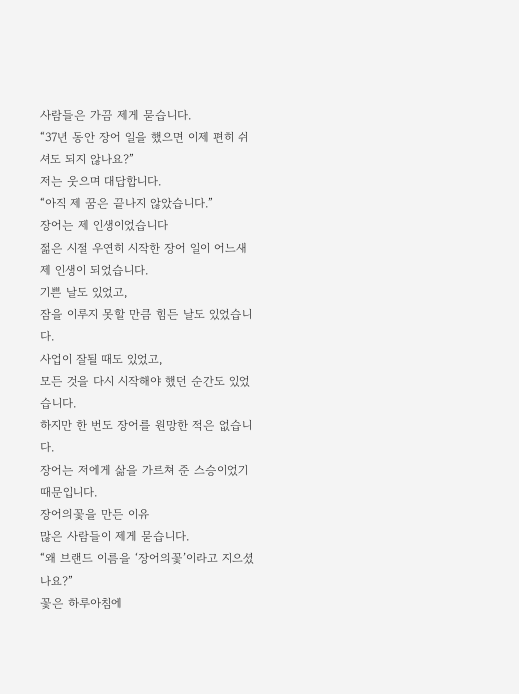사람들은 가끔 제게 묻습니다.
“37년 동안 장어 일을 했으면 이제 편히 쉬셔도 되지 않나요?”
저는 웃으며 대답합니다.
“아직 제 꿈은 끝나지 않았습니다.”
장어는 제 인생이었습니다
젊은 시절 우연히 시작한 장어 일이 어느새 제 인생이 되었습니다.
기쁜 날도 있었고,
잠을 이루지 못할 만큼 힘든 날도 있었습니다.
사업이 잘될 때도 있었고,
모든 것을 다시 시작해야 했던 순간도 있었습니다.
하지만 한 번도 장어를 원망한 적은 없습니다.
장어는 저에게 삶을 가르쳐 준 스승이었기 때문입니다.
장어의꽃을 만든 이유
많은 사람들이 제게 묻습니다.
“왜 브랜드 이름을 ‘장어의꽃’이라고 지으셨나요?”
꽃은 하루아침에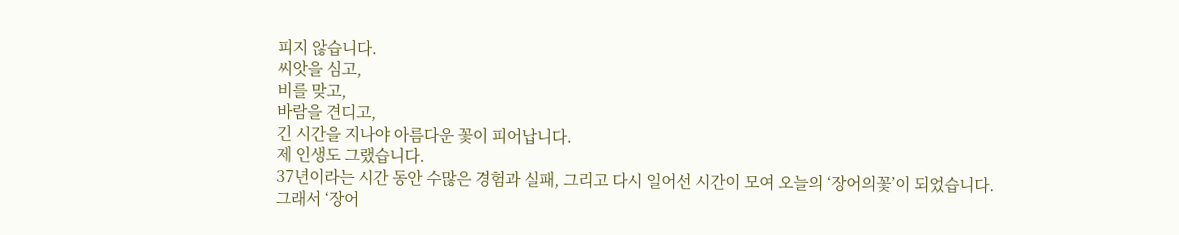피지 않습니다.
씨앗을 심고,
비를 맞고,
바람을 견디고,
긴 시간을 지나야 아름다운 꽃이 피어납니다.
제 인생도 그랬습니다.
37년이라는 시간 동안 수많은 경험과 실패, 그리고 다시 일어선 시간이 모여 오늘의 ‘장어의꽃’이 되었습니다.
그래서 ‘장어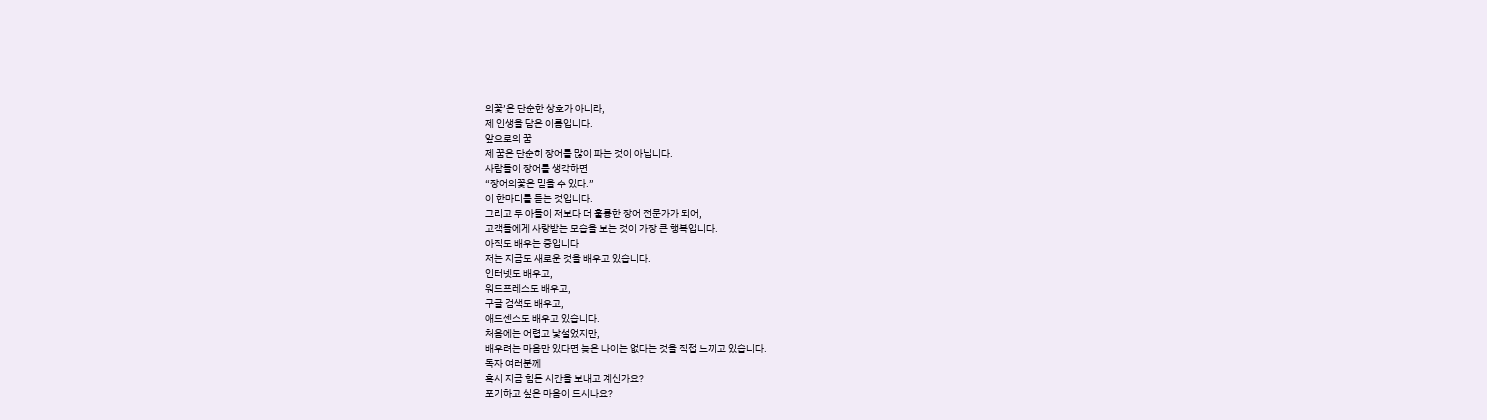의꽃’은 단순한 상호가 아니라,
제 인생을 담은 이름입니다.
앞으로의 꿈
제 꿈은 단순히 장어를 많이 파는 것이 아닙니다.
사람들이 장어를 생각하면
“장어의꽃은 믿을 수 있다.”
이 한마디를 듣는 것입니다.
그리고 두 아들이 저보다 더 훌륭한 장어 전문가가 되어,
고객들에게 사랑받는 모습을 보는 것이 가장 큰 행복입니다.
아직도 배우는 중입니다
저는 지금도 새로운 것을 배우고 있습니다.
인터넷도 배우고,
워드프레스도 배우고,
구글 검색도 배우고,
애드센스도 배우고 있습니다.
처음에는 어렵고 낯설었지만,
배우려는 마음만 있다면 늦은 나이는 없다는 것을 직접 느끼고 있습니다.
독자 여러분께
혹시 지금 힘든 시간을 보내고 계신가요?
포기하고 싶은 마음이 드시나요?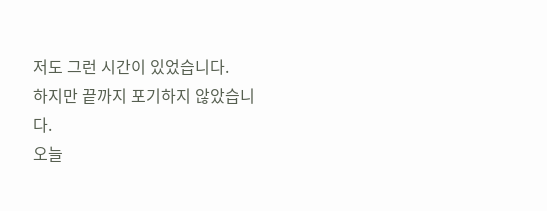저도 그런 시간이 있었습니다.
하지만 끝까지 포기하지 않았습니다.
오늘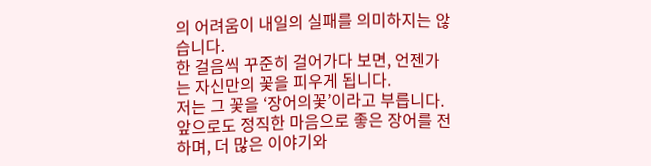의 어려움이 내일의 실패를 의미하지는 않습니다.
한 걸음씩 꾸준히 걸어가다 보면, 언젠가는 자신만의 꽃을 피우게 됩니다.
저는 그 꽃을 ‘장어의꽃’이라고 부릅니다.
앞으로도 정직한 마음으로 좋은 장어를 전하며, 더 많은 이야기와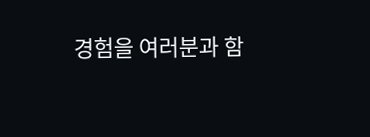경험을 여러분과 함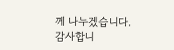께 나누겠습니다.
감사합니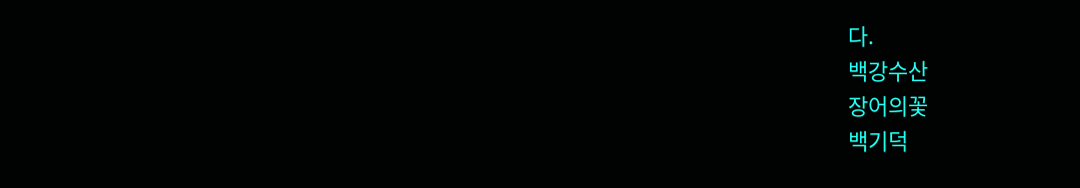다.
백강수산
장어의꽃
백기덕